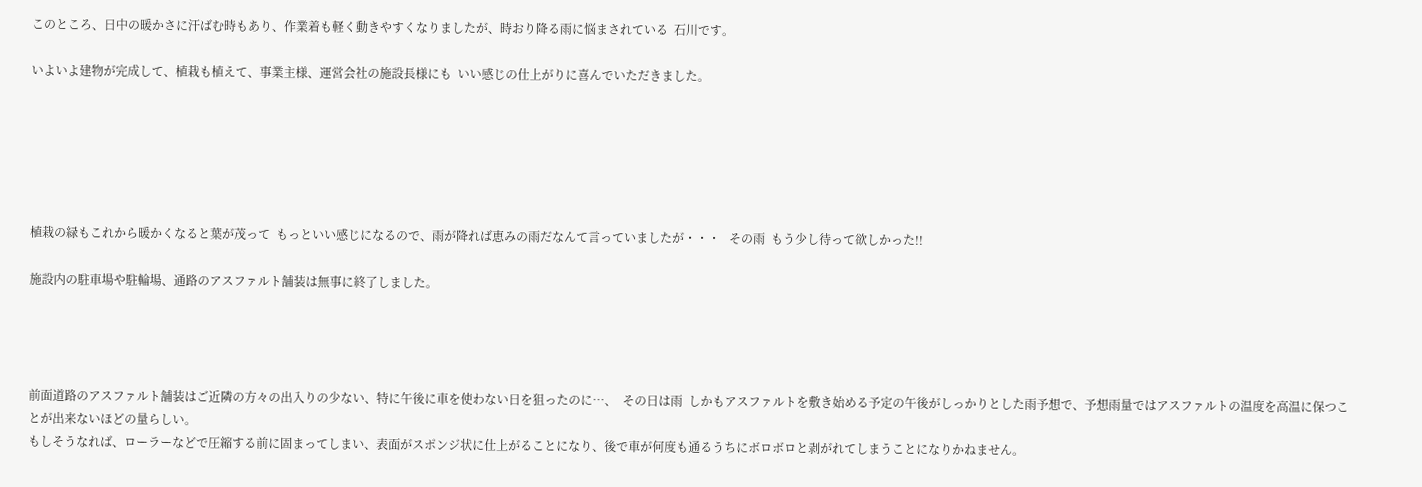このところ、日中の暖かさに汗ばむ時もあり、作業着も軽く動きやすくなりましたが、時おり降る雨に悩まされている  石川です。

いよいよ建物が完成して、植栽も植えて、事業主様、運営会社の施設長様にも  いい感じの仕上がりに喜んでいただきました。






植栽の緑もこれから暖かくなると葉が茂って  もっといい感じになるので、雨が降れば恵みの雨だなんて言っていましたが・・・   その雨  もう少し待って欲しかった!!

施設内の駐車場や駐輪場、通路のアスファルト舗装は無事に終了しました。




前面道路のアスファルト舗装はご近隣の方々の出入りの少ない、特に午後に車を使わない日を狙ったのに…、  その日は雨  しかもアスファルトを敷き始める予定の午後がしっかりとした雨予想で、予想雨量ではアスファルトの温度を高温に保つことが出来ないほどの量らしい。
もしそうなれば、ローラーなどで圧縮する前に固まってしまい、表面がスポンジ状に仕上がることになり、後で車が何度も通るうちにボロボロと剥がれてしまうことになりかねません。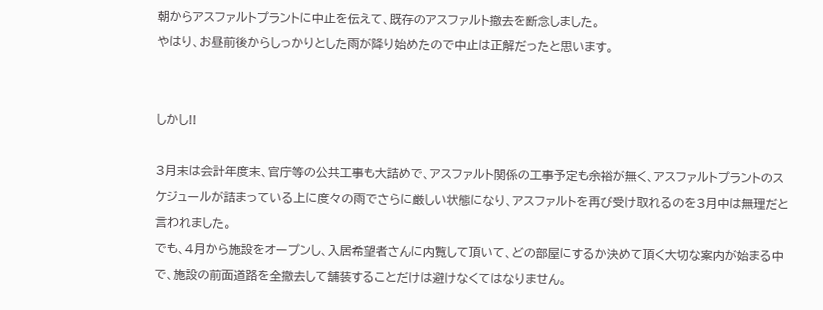朝からアスファルトプラントに中止を伝えて、既存のアスファルト撤去を断念しました。
やはり、お昼前後からしっかりとした雨が降り始めたので中止は正解だったと思います。


しかし!!

3月末は会計年度末、官庁等の公共工事も大詰めで、アスファルト関係の工事予定も余裕が無く、アスファルトプラントのスケジュールが詰まっている上に度々の雨でさらに厳しい状態になり、アスファルトを再び受け取れるのを3月中は無理だと言われました。
でも、4月から施設をオープンし、入居希望者さんに内覧して頂いて、どの部屋にするか決めて頂く大切な案内が始まる中で、施設の前面道路を全撤去して舗装することだけは避けなくてはなりません。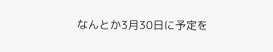なんとか3月30日に予定を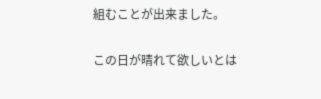組むことが出来ました。

この日が晴れて欲しいとは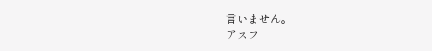言いません。
アスフ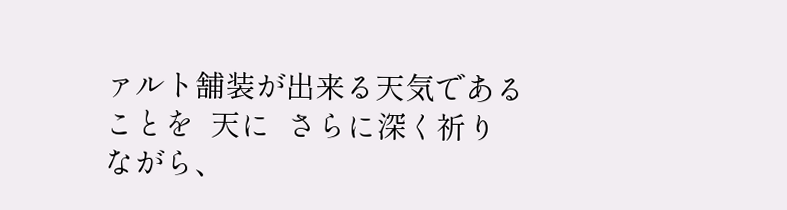ァルト舗装が出来る天気であることを  天に  さらに深く祈りながら、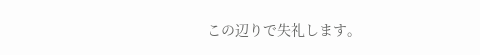この辺りで失礼します。